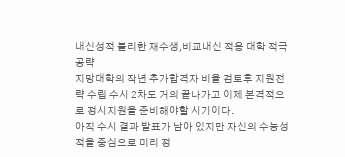내신성적 불리한 재수생,비교내신 적용 대학 적극 공략
지망대학의 작년 추가합격자 비율 검토후 지원전략 수립 수시 2차도 거의 끝나가고 이제 본격적으로 정시지원을 준비해야할 시기이다.
아직 수시 결과 발표가 남아 있지만 자신의 수능성적을 중심으로 미리 정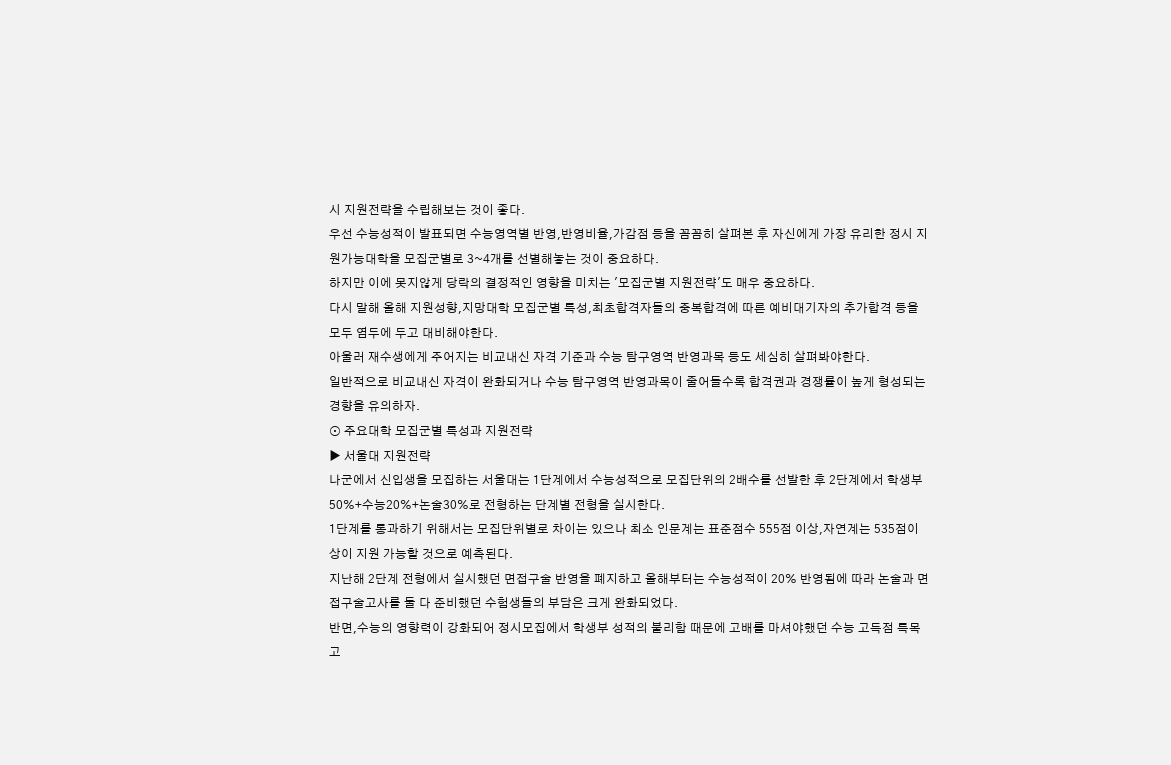시 지원전략을 수립해보는 것이 좋다.
우선 수능성적이 발표되면 수능영역별 반영,반영비율,가감점 등을 꼼꼼히 살펴본 후 자신에게 가장 유리한 정시 지원가능대학을 모집군별로 3~4개를 선별해놓는 것이 중요하다.
하지만 이에 못지않게 당락의 결정적인 영향을 미치는 '모집군별 지원전략'도 매우 중요하다.
다시 말해 올해 지원성향,지망대학 모집군별 특성,최초합격자들의 중복합격에 따른 예비대기자의 추가합격 등을 모두 염두에 두고 대비해야한다.
아울러 재수생에게 주어지는 비교내신 자격 기준과 수능 탐구영역 반영과목 등도 세심히 살펴봐야한다.
일반적으로 비교내신 자격이 완화되거나 수능 탐구영역 반영과목이 줄어들수록 합격권과 경쟁률이 높게 형성되는 경향을 유의하자.
⊙ 주요대학 모집군별 특성과 지원전략
▶ 서울대 지원전략
나군에서 신입생을 모집하는 서울대는 1단계에서 수능성적으로 모집단위의 2배수를 선발한 후 2단계에서 학생부50%+수능20%+논술30%로 전형하는 단계별 전형을 실시한다.
1단계를 통과하기 위해서는 모집단위별로 차이는 있으나 최소 인문계는 표준점수 555점 이상,자연계는 535점이상이 지원 가능할 것으로 예측된다.
지난해 2단계 전형에서 실시했던 면접구술 반영을 폐지하고 올해부터는 수능성적이 20% 반영됨에 따라 논술과 면접구술고사를 둘 다 준비했던 수험생들의 부담은 크게 완화되었다.
반면,수능의 영향력이 강화되어 정시모집에서 학생부 성적의 불리함 때문에 고배를 마셔야했던 수능 고득점 특목고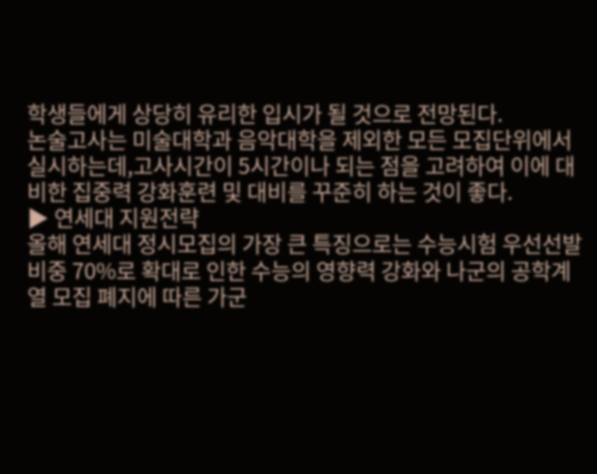학생들에게 상당히 유리한 입시가 될 것으로 전망된다.
논술고사는 미술대학과 음악대학을 제외한 모든 모집단위에서 실시하는데,고사시간이 5시간이나 되는 점을 고려하여 이에 대비한 집중력 강화훈련 및 대비를 꾸준히 하는 것이 좋다.
▶ 연세대 지원전략
올해 연세대 정시모집의 가장 큰 특징으로는 수능시험 우선선발 비중 70%로 확대로 인한 수능의 영향력 강화와 나군의 공학계열 모집 폐지에 따른 가군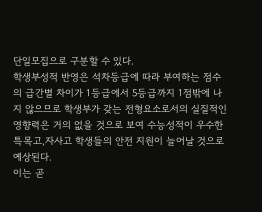단일모집으로 구분할 수 있다.
학생부성적 반영은 석차등급에 따라 부여하는 점수의 급간별 차이가 1등급에서 5등급까지 1점밖에 나지 않으므로 학생부가 갖는 전형요소로서의 실질적인 영향력은 거의 없을 것으로 보여 수능성적이 우수한 특목고,자사고 학생들의 안전 지원이 늘어날 것으로 예상된다.
이는 곧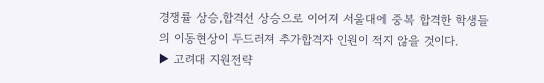경쟁률 상승,합격선 상승으로 이어져 서울대에 중복 합격한 학생들의 이동현상이 두드러져 추가합격자 인원이 적지 않을 것이다.
▶ 고려대 지원전략